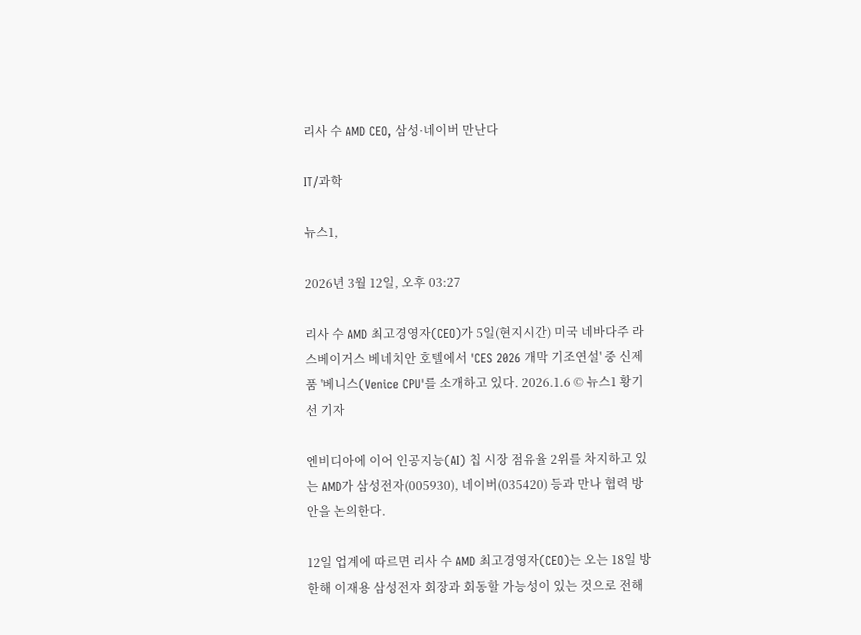리사 수 AMD CEO, 삼성·네이버 만난다

IT/과학

뉴스1,

2026년 3월 12일, 오후 03:27

리사 수 AMD 최고경영자(CEO)가 5일(현지시간) 미국 네바다주 라스베이거스 베네치안 호텔에서 'CES 2026 개막 기조연설' 중 신제품 '베니스(Venice CPU'를 소개하고 있다. 2026.1.6 © 뉴스1 황기선 기자

엔비디아에 이어 인공지능(AI) 칩 시장 점유율 2위를 차지하고 있는 AMD가 삼성전자(005930), 네이버(035420) 등과 만나 협력 방안을 논의한다.

12일 업계에 따르면 리사 수 AMD 최고경영자(CEO)는 오는 18일 방한해 이재용 삼성전자 회장과 회동할 가능성이 있는 것으로 전해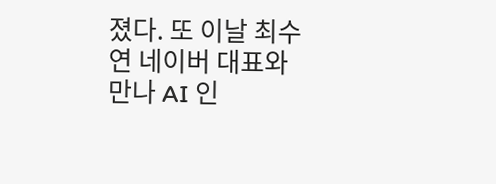졌다. 또 이날 최수연 네이버 대표와 만나 AI 인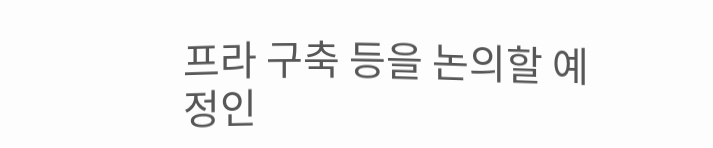프라 구축 등을 논의할 예정인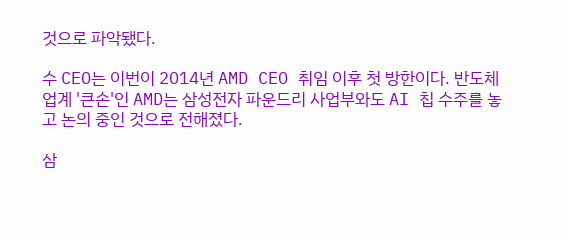것으로 파악됐다.

수 CEO는 이번이 2014년 AMD CEO 취임 이후 첫 방한이다. 반도체 업계 '큰손'인 AMD는 삼성전자 파운드리 사업부와도 AI 칩 수주를 놓고 논의 중인 것으로 전해졌다.

삼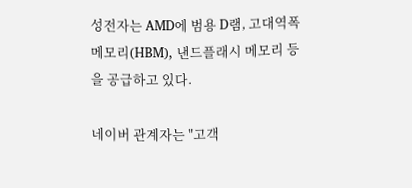성전자는 AMD에 범용 D램, 고대역폭메모리(HBM), 낸드플래시 메모리 등을 공급하고 있다.

네이버 관계자는 "고객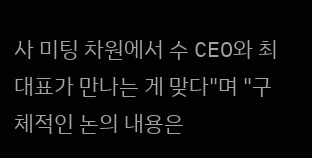사 미팅 차원에서 수 CEO와 최 대표가 만나는 게 맞다"며 "구체적인 논의 내용은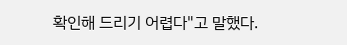확인해 드리기 어렵다"고 말했다.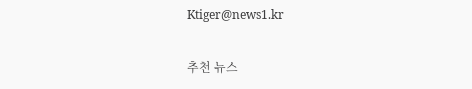Ktiger@news1.kr

추천 뉴스